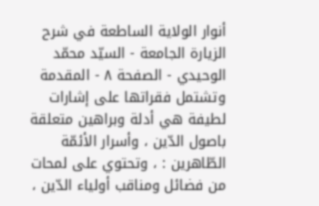أنوار الولاية الساطعة في شرح الزيارة الجامعة - السيّد محمّد الوحيدي - الصفحة ٨ - المقدمة
وتشتمل فقراتها على إشارات لطيفة هي أدلة وبراهين متعلقة باصول الدّين ، وأسرار الأئمّة الطّاهرين : ، وتحتوي على لمحات من فضائل ومناقب أولياء الدّين ،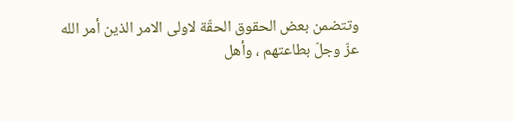وتتضمن بعض الحقوق الحقّة لاولى الامر الذين أمر الله عزّ وجلّ بطاعتهم ، وأهل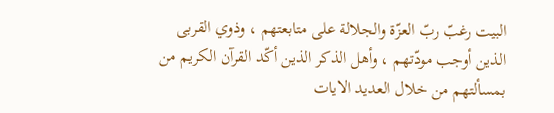البيت رغبّ ربّ العزّة والجلالة على متابعتهم ، وذوي القربى الذين أوجب مودّتهم ، وأهل الذكر الذين أكّد القرآن الكريم من بمسألتهم من خلال العديد الايات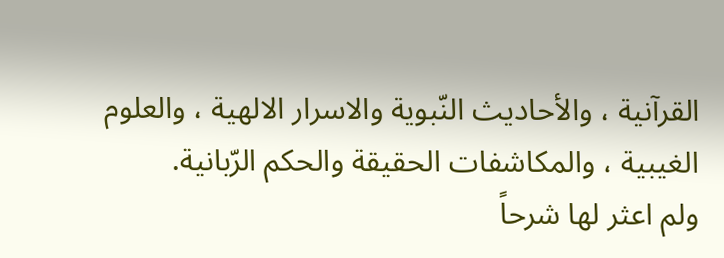القرآنية ، والأحاديث النّبوية والاسرار الالهية ، والعلوم الغيبية ، والمكاشفات الحقيقة والحكم الرّبانية.
ولم اعثر لها شرحاً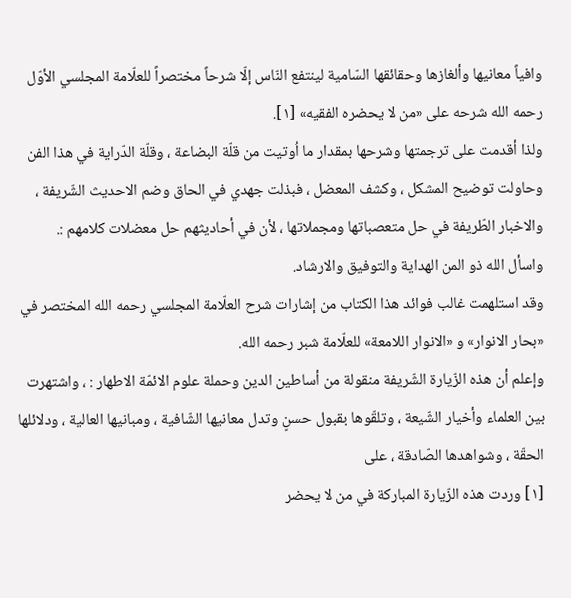وافياً معانيها وألغازها وحقائقها السّامية لينتفع النّاس إلّا شرحاً مختصراً للعلّامة المجلسي الأوّل رحمه الله شرحه على «من لا يحضره الفقيه» [١].
ولذا أقدمت على ترجمتها وشرحها بمقدار ما اُوتيت من قلّة البضاعة ، وقلّة الدّراية في هذا الفن وحاولت توضيح المشكل ، وكشف المعضل ، فبذلت جهدي في الحاق وضم الاحديث الشّريفة ، والاخبار الطّريفة في حل متعصباتها ومجملاتها ، لأن في أحاديثهم حل معضلات كلامهم :.
واسأل الله ذو المن الهداية والتوفيق والارشاد.
وقد استلهمت غالب فوائد هذا الكتاب من إشارات شرح العلّامة المجلسي رحمه الله المختصر في «بحار الانوار» و «الانوار اللامعة» للعلّامة شبر رحمه الله.
وإعلم أن هذه الزّيارة الشّريفة منقولة من أساطين الدين وحملة علوم الائمّة الاطهار : ، واشتهرت بين العلماء وأخيار الشّيعة ، وتلقّوها بقبول حسنٍ وتدل معانيها الشّافية ، ومبانيها العالية ، ودلائلها الحقّة ، وشواهدها الصّادقة ، على
[١] وردت هذه الزّيارة المباركة في من لا يحضر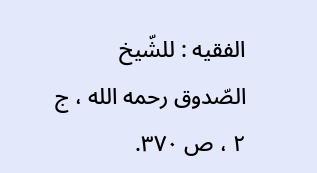الفقيه : للشّيخ الصّدوق رحمه الله ، ج ٢ ، ص ٣٧٠.